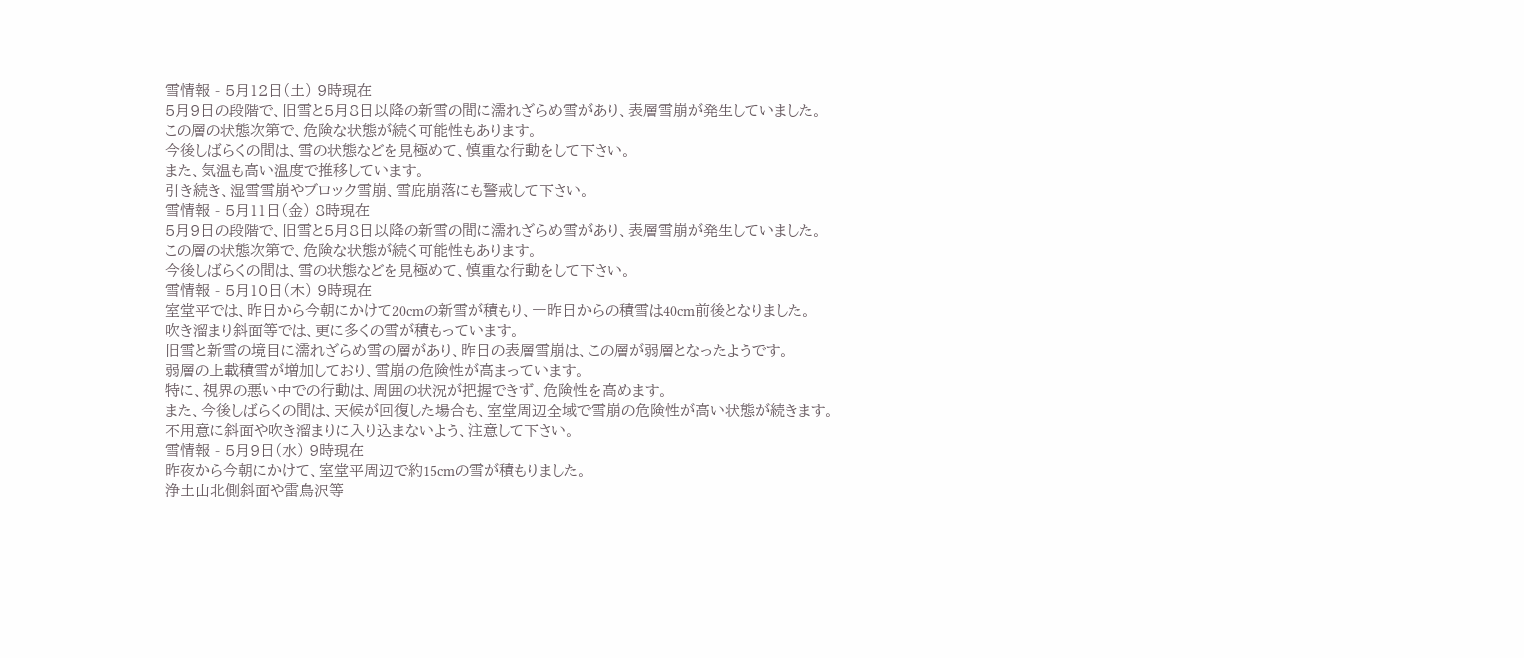雪情報 - 5月12日(土) 9時現在
5月9日の段階で、旧雪と5月8日以降の新雪の間に濡れざらめ雪があり、表層雪崩が発生していました。
この層の状態次第で、危険な状態が続く可能性もあります。
今後しばらくの間は、雪の状態などを見極めて、慎重な行動をして下さい。
また、気温も高い温度で推移しています。
引き続き、湿雪雪崩やブロック雪崩、雪庇崩落にも警戒して下さい。
雪情報 - 5月11日(金) 8時現在
5月9日の段階で、旧雪と5月8日以降の新雪の間に濡れざらめ雪があり、表層雪崩が発生していました。
この層の状態次第で、危険な状態が続く可能性もあります。
今後しばらくの間は、雪の状態などを見極めて、慎重な行動をして下さい。
雪情報 - 5月10日(木) 9時現在
室堂平では、昨日から今朝にかけて20cmの新雪が積もり、一昨日からの積雪は40cm前後となりました。
吹き溜まり斜面等では、更に多くの雪が積もっています。
旧雪と新雪の境目に濡れざらめ雪の層があり、昨日の表層雪崩は、この層が弱層となったようです。
弱層の上載積雪が増加しており、雪崩の危険性が高まっています。
特に、視界の悪い中での行動は、周囲の状況が把握できず、危険性を高めます。
また、今後しばらくの間は、天候が回復した場合も、室堂周辺全域で雪崩の危険性が高い状態が続きます。
不用意に斜面や吹き溜まりに入り込まないよう、注意して下さい。
雪情報 - 5月9日(水) 9時現在
昨夜から今朝にかけて、室堂平周辺で約15cmの雪が積もりました。
浄土山北側斜面や雷鳥沢等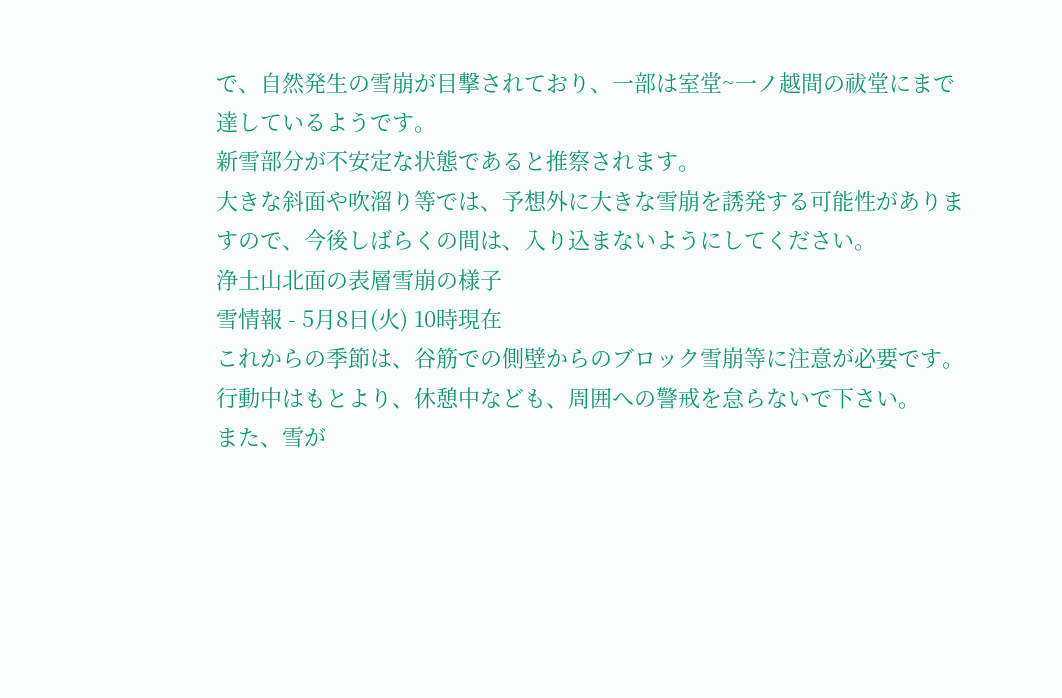で、自然発生の雪崩が目撃されており、一部は室堂~一ノ越間の祓堂にまで達しているようです。
新雪部分が不安定な状態であると推察されます。
大きな斜面や吹溜り等では、予想外に大きな雪崩を誘発する可能性がありますので、今後しばらくの間は、入り込まないようにしてください。
浄土山北面の表層雪崩の様子
雪情報 - 5月8日(火) 10時現在
これからの季節は、谷筋での側壁からのブロック雪崩等に注意が必要です。
行動中はもとより、休憩中なども、周囲への警戒を怠らないで下さい。
また、雪が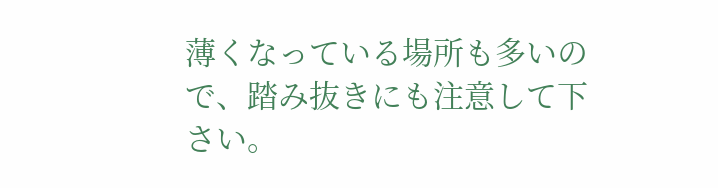薄くなっている場所も多いので、踏み抜きにも注意して下さい。